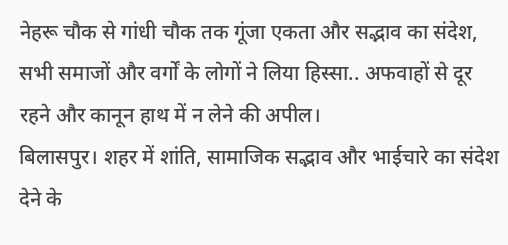नेहरू चौक से गांधी चौक तक गूंजा एकता और सद्भाव का संदेश, सभी समाजों और वर्गों के लोगों ने लिया हिस्सा.. अफवाहों से दूर रहने और कानून हाथ में न लेने की अपील।
बिलासपुर। शहर में शांति, सामाजिक सद्भाव और भाईचारे का संदेश देने के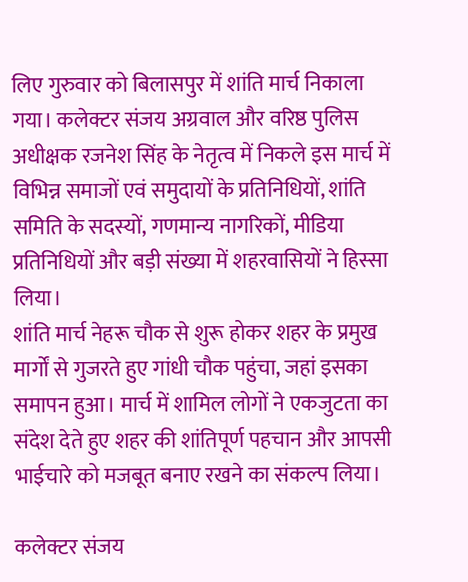लिए गुरुवार को बिलासपुर में शांति मार्च निकाला गया। कलेक्टर संजय अग्रवाल और वरिष्ठ पुलिस अधीक्षक रजनेश सिंह के नेतृत्व में निकले इस मार्च में विभिन्न समाजों एवं समुदायों के प्रतिनिधियों, शांति समिति के सदस्यों, गणमान्य नागरिकों, मीडिया प्रतिनिधियों और बड़ी संख्या में शहरवासियों ने हिस्सा लिया।
शांति मार्च नेहरू चौक से शुरू होकर शहर के प्रमुख मार्गों से गुजरते हुए गांधी चौक पहुंचा, जहां इसका समापन हुआ। मार्च में शामिल लोगों ने एकजुटता का संदेश देते हुए शहर की शांतिपूर्ण पहचान और आपसी भाईचारे को मजबूत बनाए रखने का संकल्प लिया।

कलेक्टर संजय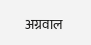अग्रवाल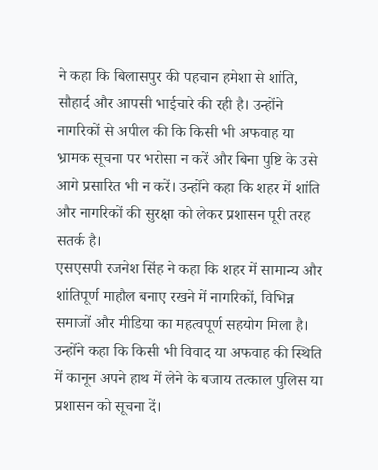ने कहा कि बिलासपुर की पहचान हमेशा से शांति, सौहार्द और आपसी भाईचारे की रही है। उन्होंने नागरिकों से अपील की कि किसी भी अफवाह या भ्रामक सूचना पर भरोसा न करें और बिना पुष्टि के उसे आगे प्रसारित भी न करें। उन्होंने कहा कि शहर में शांति और नागरिकों की सुरक्षा को लेकर प्रशासन पूरी तरह सतर्क है।
एसएसपी रजनेश सिंह ने कहा कि शहर में सामान्य और शांतिपूर्ण माहौल बनाए रखने में नागरिकों, विभिन्न समाजों और मीडिया का महत्वपूर्ण सहयोग मिला है। उन्होंने कहा कि किसी भी विवाद या अफवाह की स्थिति में कानून अपने हाथ में लेने के बजाय तत्काल पुलिस या प्रशासन को सूचना दें।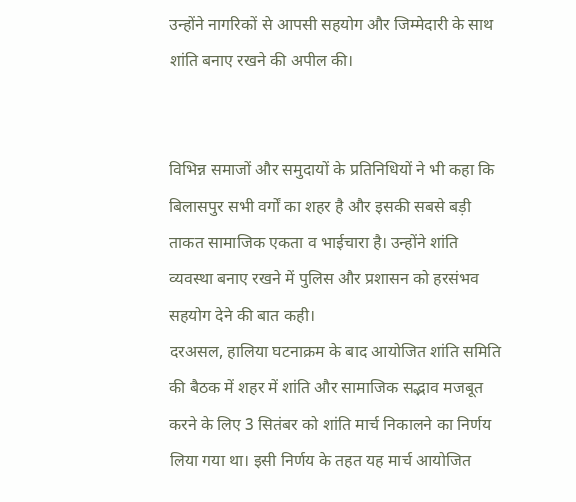उन्होंने नागरिकों से आपसी सहयोग और जिम्मेदारी के साथ शांति बनाए रखने की अपील की।


विभिन्न समाजों और समुदायों के प्रतिनिधियों ने भी कहा कि बिलासपुर सभी वर्गों का शहर है और इसकी सबसे बड़ी ताकत सामाजिक एकता व भाईचारा है। उन्होंने शांति व्यवस्था बनाए रखने में पुलिस और प्रशासन को हरसंभव सहयोग देने की बात कही।
दरअसल, हालिया घटनाक्रम के बाद आयोजित शांति समिति की बैठक में शहर में शांति और सामाजिक सद्भाव मजबूत करने के लिए 3 सितंबर को शांति मार्च निकालने का निर्णय लिया गया था। इसी निर्णय के तहत यह मार्च आयोजित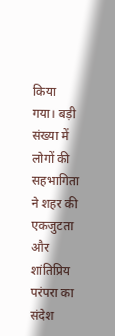किया गया। बड़ी संख्या में लोगों की सहभागिता ने शहर की एकजुटता और शांतिप्रिय परंपरा का संदेश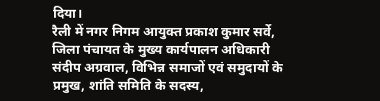दिया।
रैली में नगर निगम आयुक्त प्रकाश कुमार सर्वे, जिला पंचायत के मुख्य कार्यपालन अधिकारी संदीप अग्रवाल, विभिन्न समाजों एवं समुदायों के प्रमुख, शांति समिति के सदस्य,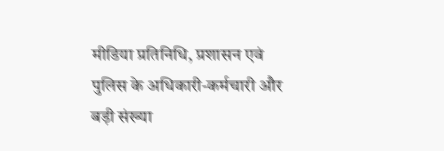मीडिया प्रतिनिधि, प्रशासन एवं पुलिस के अधिकारी-कर्मचारी और बड़ी संख्या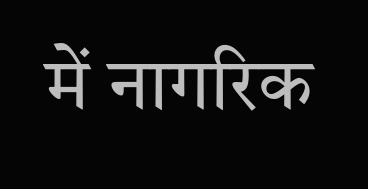में नागरिक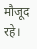मौजूद रहे।